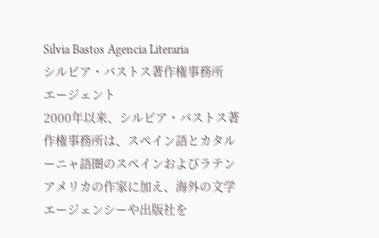Silvia Bastos Agencia Literaria
シルビア・バストス著作権事務所
エージェント
2000年以来、シルビア・バストス著作権事務所は、スペイン語とカタルーニャ語圏のスペインおよびラテンアメリカの作家に加え、海外の文学エージェンシーや出版社を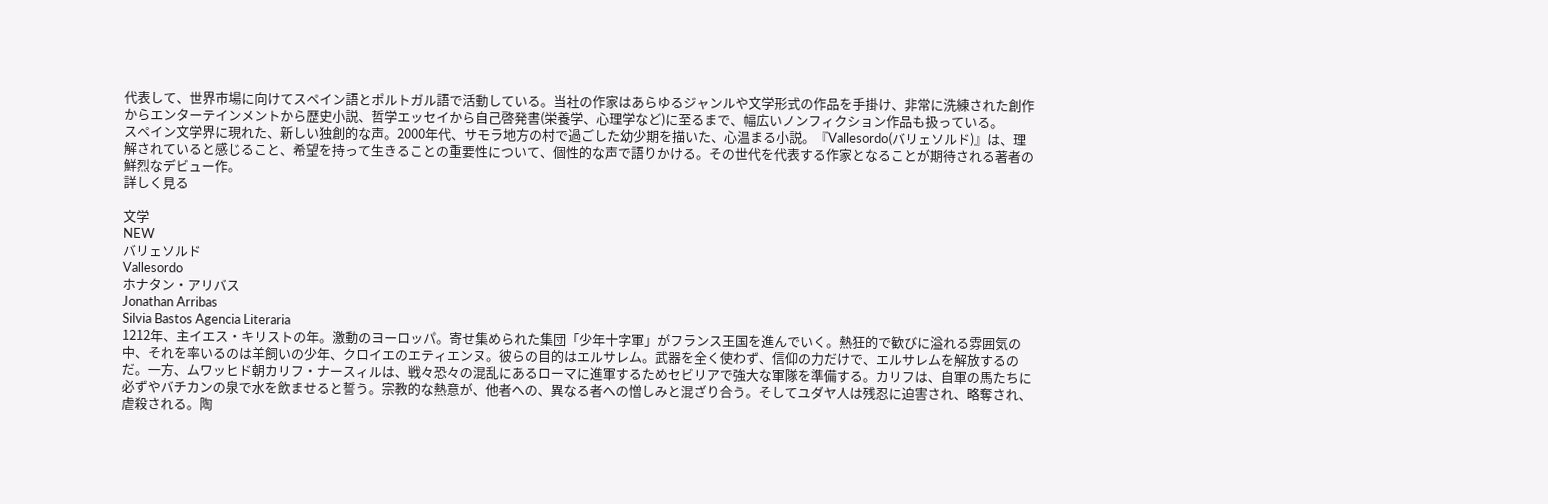代表して、世界市場に向けてスペイン語とポルトガル語で活動している。当社の作家はあらゆるジャンルや文学形式の作品を手掛け、非常に洗練された創作からエンターテインメントから歴史小説、哲学エッセイから自己啓発書(栄養学、心理学など)に至るまで、幅広いノンフィクション作品も扱っている。
スペイン文学界に現れた、新しい独創的な声。2000年代、サモラ地方の村で過ごした幼少期を描いた、心温まる小説。『Vallesordo(バリェソルド)』は、理解されていると感じること、希望を持って生きることの重要性について、個性的な声で語りかける。その世代を代表する作家となることが期待される著者の鮮烈なデビュー作。
詳しく見る

文学
NEW
バリェソルド
Vallesordo
ホナタン・アリバス
Jonathan Arribas
Silvia Bastos Agencia Literaria
1212年、主イエス・キリストの年。激動のヨーロッパ。寄せ集められた集団「少年十字軍」がフランス王国を進んでいく。熱狂的で歓びに溢れる雰囲気の中、それを率いるのは羊飼いの少年、クロイエのエティエンヌ。彼らの目的はエルサレム。武器を全く使わず、信仰の力だけで、エルサレムを解放するのだ。一方、ムワッヒド朝カリフ・ナースィルは、戦々恐々の混乱にあるローマに進軍するためセビリアで強大な軍隊を準備する。カリフは、自軍の馬たちに必ずやバチカンの泉で水を飲ませると誓う。宗教的な熱意が、他者への、異なる者への憎しみと混ざり合う。そしてユダヤ人は残忍に迫害され、略奪され、虐殺される。陶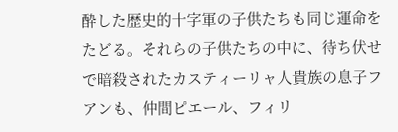酔した歴史的十字軍の子供たちも同じ運命をたどる。それらの子供たちの中に、待ち伏せで暗殺されたカスティーリャ人貴族の息子フアンも、仲間ピエール、フィリ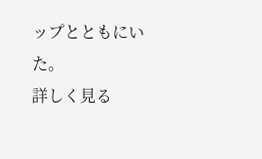ップとともにいた。
詳しく見る